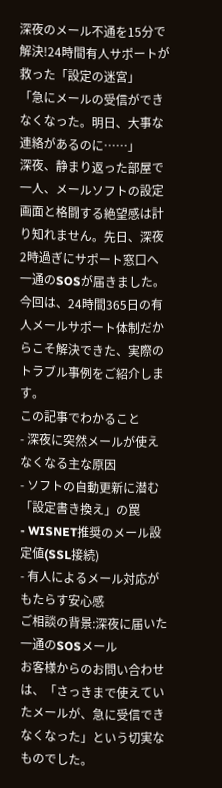深夜のメール不通を15分で解決!24時間有人サポートが救った「設定の迷宮」
「急にメールの受信ができなくなった。明日、大事な連絡があるのに……」
深夜、静まり返った部屋で一人、メールソフトの設定画面と格闘する絶望感は計り知れません。先日、深夜2時過ぎにサポート窓口へ一通のSOSが届きました。
今回は、24時間365日の有人メールサポート体制だからこそ解決できた、実際のトラブル事例をご紹介します。
この記事でわかること
- 深夜に突然メールが使えなくなる主な原因
- ソフトの自動更新に潜む「設定書き換え」の罠
- WISNET推奨のメール設定値(SSL接続)
- 有人によるメール対応がもたらす安心感
ご相談の背景:深夜に届いた一通のSOSメール
お客様からのお問い合わせは、「さっきまで使えていたメールが、急に受信できなくなった」という切実なものでした。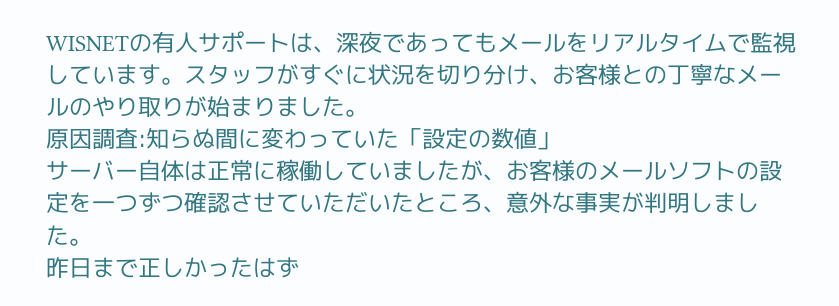WISNETの有人サポートは、深夜であってもメールをリアルタイムで監視しています。スタッフがすぐに状況を切り分け、お客様との丁寧なメールのやり取りが始まりました。
原因調査:知らぬ間に変わっていた「設定の数値」
サーバー自体は正常に稼働していましたが、お客様のメールソフトの設定を一つずつ確認させていただいたところ、意外な事実が判明しました。
昨日まで正しかったはず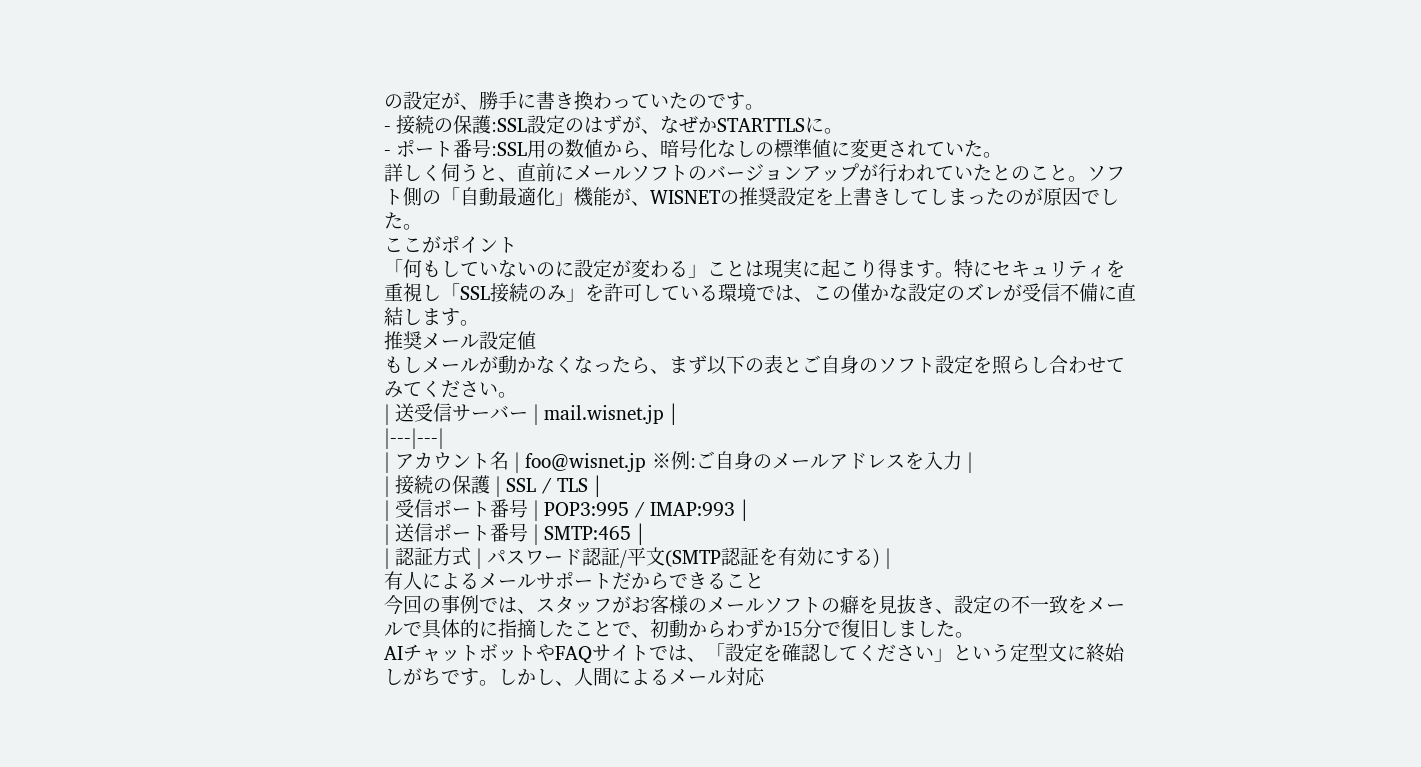の設定が、勝手に書き換わっていたのです。
- 接続の保護:SSL設定のはずが、なぜかSTARTTLSに。
- ポート番号:SSL用の数値から、暗号化なしの標準値に変更されていた。
詳しく伺うと、直前にメールソフトのバージョンアップが行われていたとのこと。ソフト側の「自動最適化」機能が、WISNETの推奨設定を上書きしてしまったのが原因でした。
ここがポイント
「何もしていないのに設定が変わる」ことは現実に起こり得ます。特にセキュリティを重視し「SSL接続のみ」を許可している環境では、この僅かな設定のズレが受信不備に直結します。
推奨メール設定値
もしメールが動かなくなったら、まず以下の表とご自身のソフト設定を照らし合わせてみてください。
| 送受信サーバー | mail.wisnet.jp |
|---|---|
| アカウント名 | foo@wisnet.jp ※例:ご自身のメールアドレスを入力 |
| 接続の保護 | SSL / TLS |
| 受信ポート番号 | POP3:995 / IMAP:993 |
| 送信ポート番号 | SMTP:465 |
| 認証方式 | パスワード認証/平文(SMTP認証を有効にする) |
有人によるメールサポートだからできること
今回の事例では、スタッフがお客様のメールソフトの癖を見抜き、設定の不一致をメールで具体的に指摘したことで、初動からわずか15分で復旧しました。
AIチャットボットやFAQサイトでは、「設定を確認してください」という定型文に終始しがちです。しかし、人間によるメール対応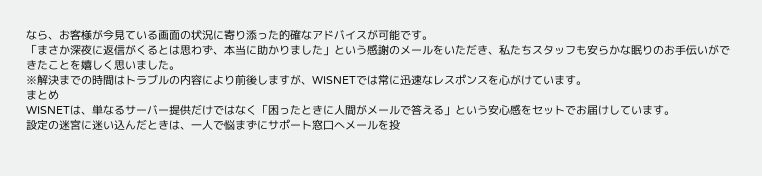なら、お客様が今見ている画面の状況に寄り添った的確なアドバイスが可能です。
「まさか深夜に返信がくるとは思わず、本当に助かりました」という感謝のメールをいただき、私たちスタッフも安らかな眠りのお手伝いができたことを嬉しく思いました。
※解決までの時間はトラブルの内容により前後しますが、WISNETでは常に迅速なレスポンスを心がけています。
まとめ
WISNETは、単なるサーバー提供だけではなく「困ったときに人間がメールで答える」という安心感をセットでお届けしています。
設定の迷宮に迷い込んだときは、一人で悩まずにサポート窓口へメールを投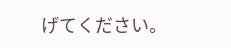げてください。